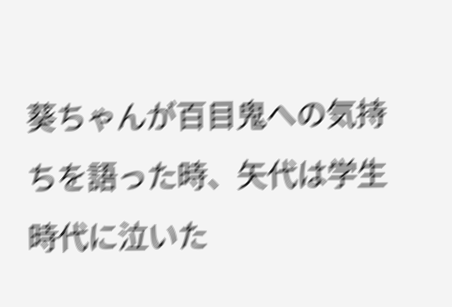葵ちゃんが百目鬼への気持ちを語った時、矢代は学生時代に泣いた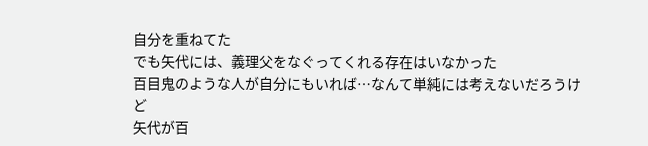自分を重ねてた
でも矢代には、義理父をなぐってくれる存在はいなかった
百目鬼のような人が自分にもいれば…なんて単純には考えないだろうけど
矢代が百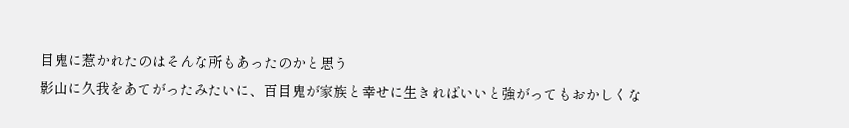目鬼に惹かれたのはそんな所もあったのかと思う
影山に久我をあてがったみたいに、百目鬼が家族と幸せに生きればいいと強がってもおかしくな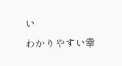い
わかりやすい幸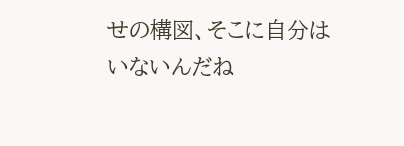せの構図、そこに自分はいないんだね